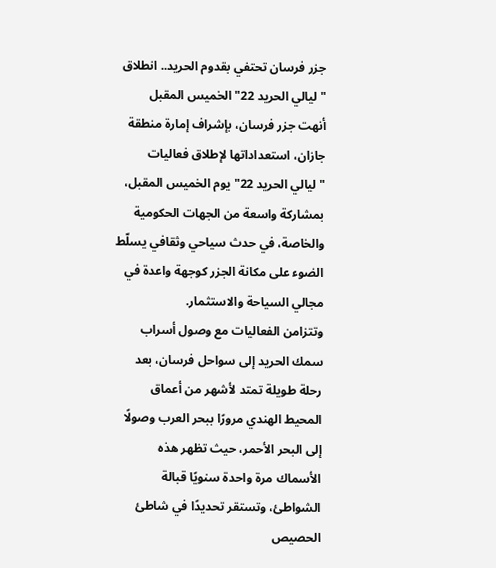جزر فرسان تحتفي بقدوم الحريد.. انطلاق "ليالي الحريد 22" الخميس المقبل
أنهت جزر فرسان، بإشراف إمارة منطقة جازان، استعداداتها لإطلاق فعاليات "ليالي الحريد 22" يوم الخميس المقبل، بمشاركة واسعة من الجهات الحكومية والخاصة، في حدث سياحي وثقافي يسلّط الضوء على مكانة الجزر كوجهة واعدة في مجالي السياحة والاستثمار.
وتتزامن الفعاليات مع وصول أسراب سمك الحريد إلى سواحل فرسان، بعد رحلة طويلة تمتد لأشهر من أعماق المحيط الهندي مرورًا ببحر العرب وصولًا إلى البحر الأحمر، حيث تظهر هذه الأسماك مرة واحدة سنويًا قبالة الشواطئ، وتستقر تحديدًا في شاطئ الحصيص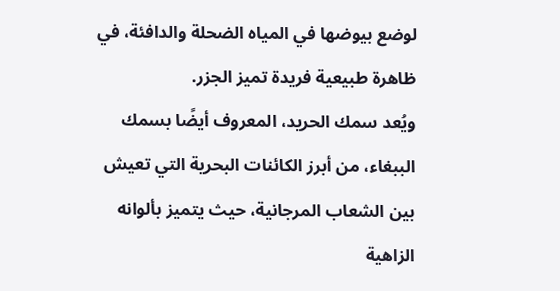لوضع بيوضها في المياه الضحلة والدافئة، في ظاهرة طبيعية فريدة تميز الجزر.
ويُعد سمك الحريد، المعروف أيضًا بسمك الببغاء، من أبرز الكائنات البحرية التي تعيش بين الشعاب المرجانية، حيث يتميز بألوانه الزاهية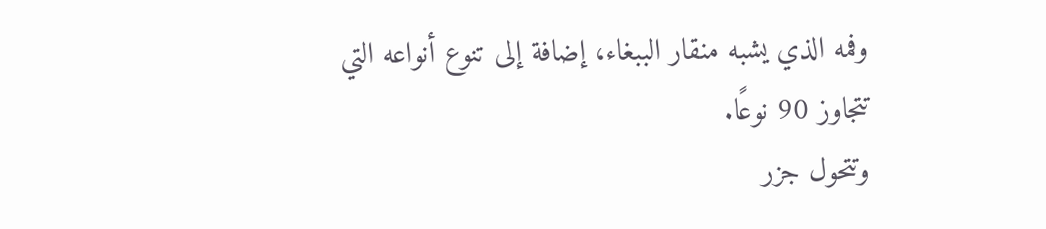وفمه الذي يشبه منقار الببغاء، إضافة إلى تنوع أنواعه التي تتجاوز 90 نوعًا.
وتتحول جزر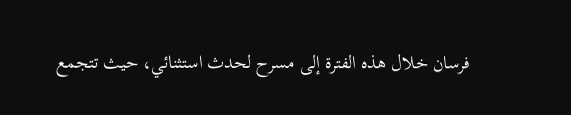فرسان خلال هذه الفترة إلى مسرح لحدث استثنائي، حيث تتجمع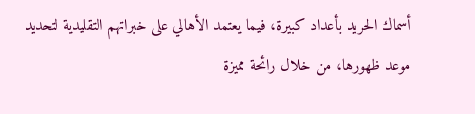أسماك الحريد بأعداد كبيرة، فيما يعتمد الأهالي على خبراتهم التقليدية لتحديد موعد ظهورها، من خلال رائحة مميزة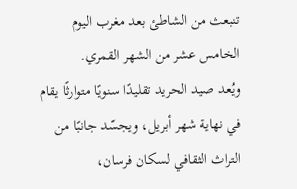تنبعث من الشاطئ بعد مغرب اليوم الخامس عشر من الشهر القمري.
ويُعد صيد الحريد تقليدًا سنويًا متوارثًا يقام في نهاية شهر أبريل، ويجسّد جانبًا من التراث الثقافي لسكان فرسان،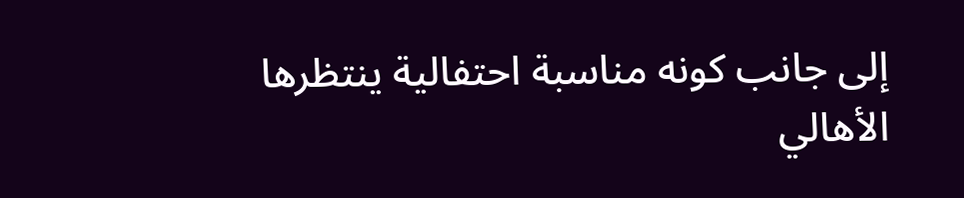إلى جانب كونه مناسبة احتفالية ينتظرها الأهالي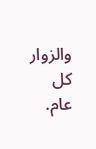والزوار كل عام.